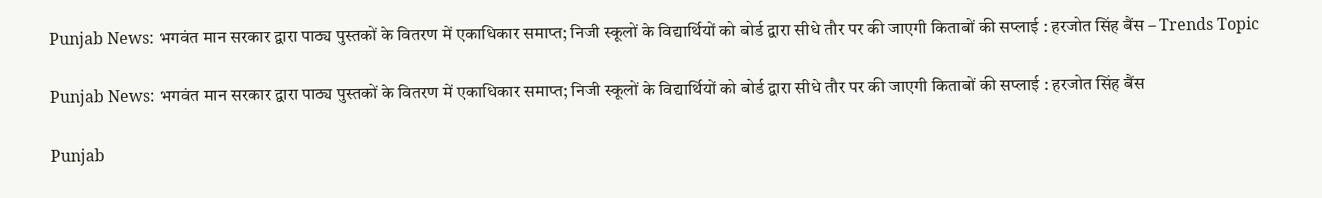Punjab News: भगवंत मान सरकार द्वारा पाठ्य पुस्तकों के वितरण में एकाधिकार समाप्त; निजी स्कूलों के विद्यार्थियों को बोर्ड द्वारा सीधे तौर पर की जाएगी किताबों की सप्लाई : हरजोत सिंह बैंस – Trends Topic

Punjab News: भगवंत मान सरकार द्वारा पाठ्य पुस्तकों के वितरण में एकाधिकार समाप्त; निजी स्कूलों के विद्यार्थियों को बोर्ड द्वारा सीधे तौर पर की जाएगी किताबों की सप्लाई : हरजोत सिंह बैंस

Punjab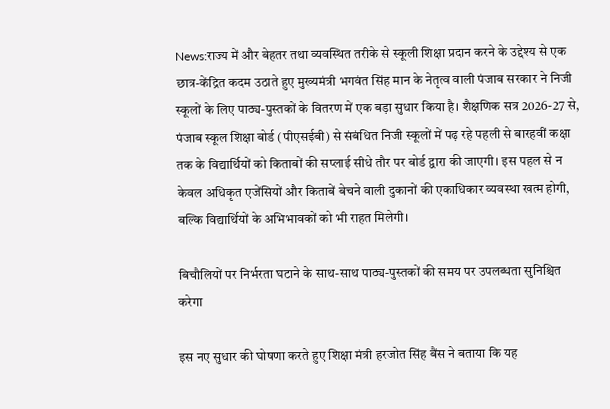News:राज्य में और बेहतर तथा व्यवस्थित तरीके से स्कूली शिक्षा प्रदान करने के उद्देश्य से एक छात्र-केंद्रित कदम उठाते हुए मुख्यमंत्री भगवंत सिंह मान के नेतृत्व वाली पंजाब सरकार ने निजी स्कूलों के लिए पाठ्य-पुस्तकों के वितरण में एक बड़ा सुधार किया है। शैक्षणिक सत्र 2026-27 से, पंजाब स्कूल शिक्षा बोर्ड (पीएसईबी) से संबंधित निजी स्कूलों में पढ़ रहे पहली से बारहवीं कक्षा तक के विद्यार्थियों को किताबों की सप्लाई सीधे तौर पर बोर्ड द्वारा की जाएगी। इस पहल से न केवल अधिकृत एजेंसियों और किताबें बेचने वाली दुकानों की एकाधिकार व्यवस्था खत्म होगी, बल्कि विद्यार्थियों के अभिभावकों को भी राहत मिलेगी।

बिचौलियों पर निर्भरता घटाने के साथ-साथ पाठ्य-पुस्तकों की समय पर उपलब्धता सुनिश्चित करेगा

इस नए सुधार की घोषणा करते हुए शिक्षा मंत्री हरजोत सिंह बैंस ने बताया कि यह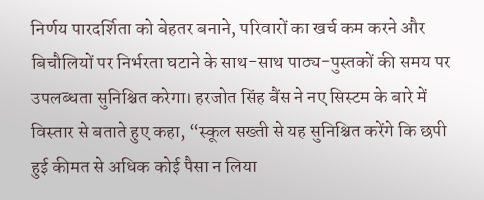निर्णय पारदर्शिता को बेहतर बनाने, परिवारों का खर्च कम करने और बिचौलियों पर निर्भरता घटाने के साथ-साथ पाठ्य-पुस्तकों की समय पर उपलब्धता सुनिश्चित करेगा। हरजोत सिंह बैंस ने नए सिस्टम के बारे में विस्तार से बताते हुए कहा, “स्कूल सख्ती से यह सुनिश्चित करेंगे कि छपी हुई कीमत से अधिक कोई पैसा न लिया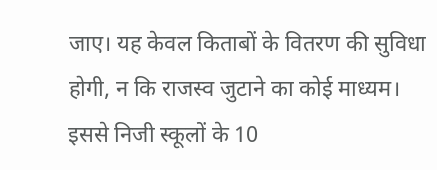जाए। यह केवल किताबों के वितरण की सुविधा होगी, न कि राजस्व जुटाने का कोई माध्यम। इससे निजी स्कूलों के 10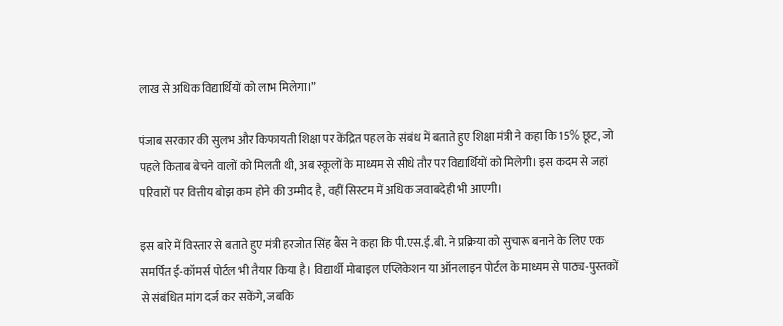लाख से अधिक विद्यार्थियों को लाभ मिलेगा।”

पंजाब सरकार की सुलभ और किफायती शिक्षा पर केंद्रित पहल के संबंध में बताते हुए शिक्षा मंत्री ने कहा कि 15% छूट, जो पहले किताब बेचने वालों को मिलती थी, अब स्कूलों के माध्यम से सीधे तौर पर विद्यार्थियों को मिलेगी। इस कदम से जहां परिवारों पर वित्तीय बोझ कम होने की उम्मीद है, वहीं सिस्टम में अधिक जवाबदेही भी आएगी।

इस बारे में विस्तार से बताते हुए मंत्री हरजोत सिंह बैंस ने कहा कि पी.एस.ई.बी. ने प्रक्रिया को सुचारू बनाने के लिए एक समर्पित ई-कॉमर्स पोर्टल भी तैयार किया है। विद्यार्थी मोबाइल एप्लिकेशन या ऑनलाइन पोर्टल के माध्यम से पाठ्य-पुस्तकों से संबंधित मांग दर्ज कर सकेंगे, जबकि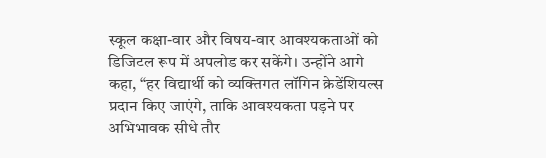स्कूल कक्षा-वार और विषय-वार आवश्यकताओं को डिजिटल रूप में अपलोड कर सकेंगे। उन्होंने आगे कहा, “हर विद्यार्थी को व्यक्तिगत लॉगिन क्रेडेंशियल्स प्रदान किए जाएंगे, ताकि आवश्यकता पड़ने पर अभिभावक सीधे तौर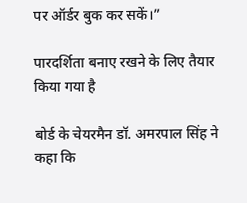पर ऑर्डर बुक कर सकें।”

पारदर्शिता बनाए रखने के लिए तैयार किया गया है

बोर्ड के चेयरमैन डॉ. अमरपाल सिंह ने कहा कि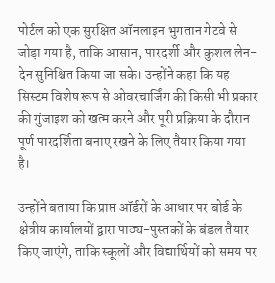पोर्टल को एक सुरक्षित ऑनलाइन भुगतान गेटवे से जोड़ा गया है, ताकि आसान, पारदर्शी और कुशल लेन-देन सुनिश्चित किया जा सके। उन्होंने कहा कि यह सिस्टम विशेष रूप से ओवरचार्जिंग की किसी भी प्रकार की गुंजाइश को खत्म करने और पूरी प्रक्रिया के दौरान पूर्ण पारदर्शिता बनाए रखने के लिए तैयार किया गया है।

उन्होंने बताया कि प्राप्त ऑर्डरों के आधार पर बोर्ड के क्षेत्रीय कार्यालयों द्वारा पाठ्य-पुस्तकों के बंडल तैयार किए जाएंगे, ताकि स्कूलों और विद्यार्थियों को समय पर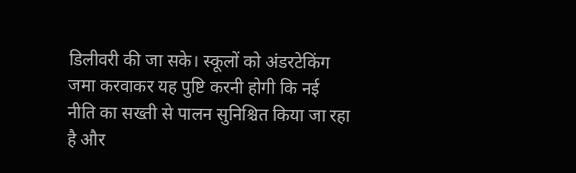डिलीवरी की जा सके। स्कूलों को अंडरटेकिंग जमा करवाकर यह पुष्टि करनी होगी कि नई नीति का सख्ती से पालन सुनिश्चित किया जा रहा है और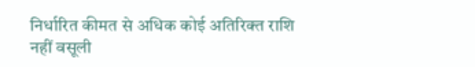निर्धारित कीमत से अधिक कोई अतिरिक्त राशि नहीं वसूली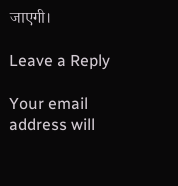जाएगी।

Leave a Reply

Your email address will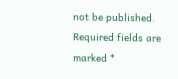not be published. Required fields are marked *